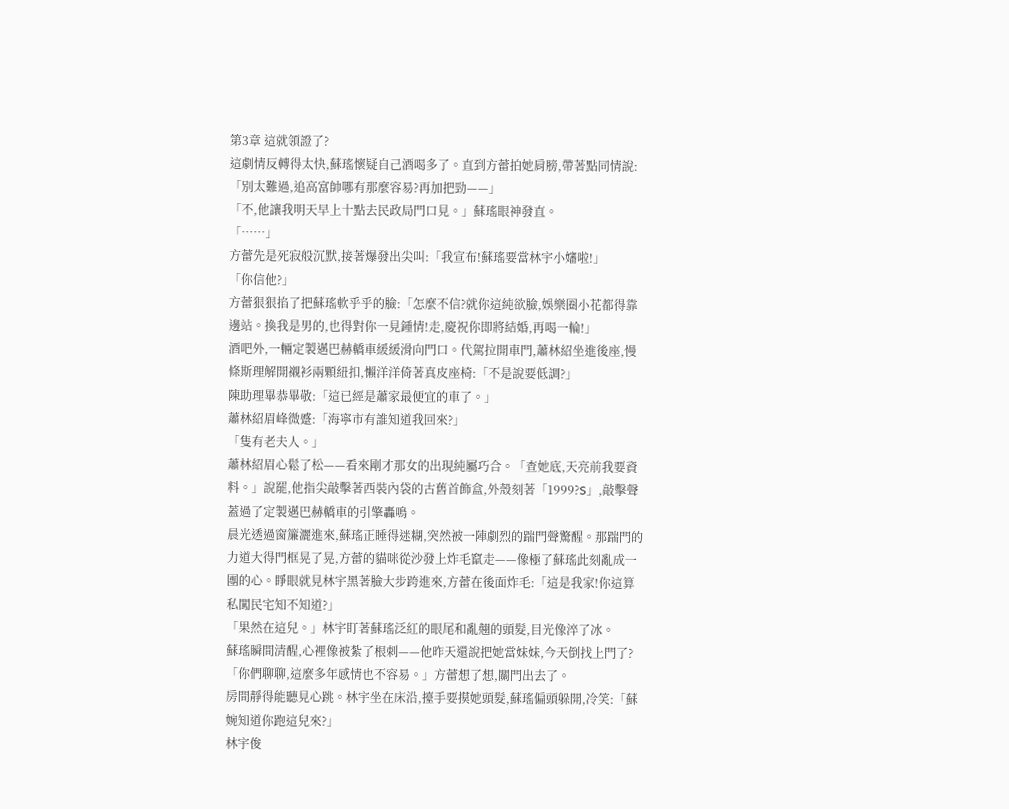第3章 這就領證了?
這劇情反轉得太快,蘇瑤懷疑自己酒喝多了。直到方蕾拍她肩膀,帶著點同情說:「別太難過,追高富帥哪有那麼容易?再加把勁——」
「不,他讓我明天早上十點去民政局門口見。」蘇瑤眼神發直。
「……」
方蕾先是死寂般沉默,接著爆發出尖叫:「我宣布!蘇瑤要當林宇小嬸啦!」
「你信他?」
方蕾狠狠掐了把蘇瑤軟乎乎的臉:「怎麼不信?就你這純欲臉,娛樂圈小花都得靠邊站。換我是男的,也得對你一見鍾情!走,慶祝你即將結婚,再喝一輪!」
酒吧外,一輛定製邁巴赫轎車緩緩滑向門口。代駕拉開車門,蕭林紹坐進後座,慢條斯理解開襯衫兩顆紐扣,懶洋洋倚著真皮座椅:「不是說要低調?」
陳助理畢恭畢敬:「這已經是蕭家最便宜的車了。」
蕭林紹眉峰微蹙:「海寧市有誰知道我回來?」
「隻有老夫人。」
蕭林紹眉心鬆了松——看來剛才那女的出現純屬巧合。「查她底,天亮前我要資料。」說罷,他指尖敲擊著西裝內袋的古舊首飾盒,外殼刻著「1999?S」,敲擊聲蓋過了定製邁巴赫轎車的引擎轟鳴。
晨光透過窗簾灑進來,蘇瑤正睡得迷糊,突然被一陣劇烈的踹門聲驚醒。那踹門的力道大得門框晃了晃,方蕾的貓咪從沙發上炸毛竄走——像極了蘇瑤此刻亂成一團的心。睜眼就見林宇黑著臉大步跨進來,方蕾在後面炸毛:「這是我家!你這算私闖民宅知不知道?」
「果然在這兒。」林宇盯著蘇瑤泛紅的眼尾和亂翹的頭髮,目光像淬了冰。
蘇瑤瞬間清醒,心裡像被紮了根刺——他昨天還說把她當妹妹,今天倒找上門了?
「你們聊聊,這麼多年感情也不容易。」方蕾想了想,關門出去了。
房間靜得能聽見心跳。林宇坐在床沿,擡手要摸她頭髮,蘇瑤偏頭躲開,冷笑:「蘇婉知道你跑這兒來?」
林宇俊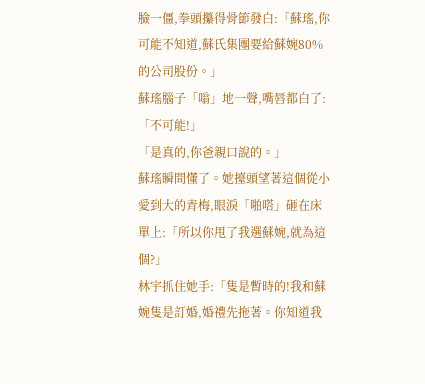臉一僵,拳頭攥得骨節發白:「蘇瑤,你可能不知道,蘇氏集團要給蘇婉80%的公司股份。」
蘇瑤腦子「嗡」地一聲,嘴唇都白了:「不可能!」
「是真的,你爸親口說的。」
蘇瑤瞬間懂了。她擡頭望著這個從小愛到大的青梅,眼淚「啪嗒」砸在床單上:「所以你甩了我選蘇婉,就為這個?」
林宇抓住她手:「隻是暫時的!我和蘇婉隻是訂婚,婚禮先拖著。你知道我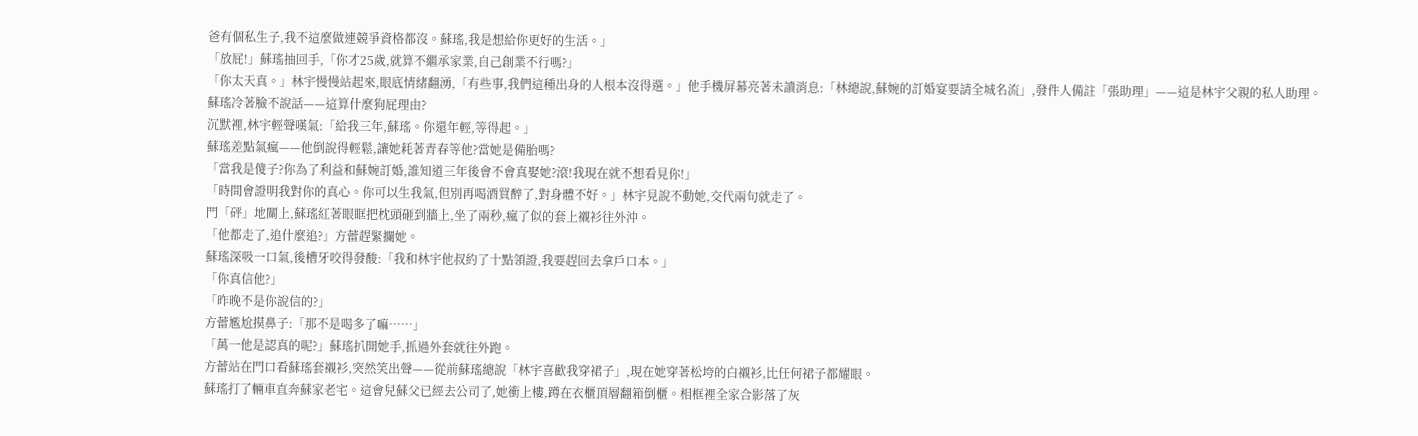爸有個私生子,我不這麼做連競爭資格都沒。蘇瑤,我是想給你更好的生活。」
「放屁!」蘇瑤抽回手,「你才25歲,就算不繼承家業,自己創業不行嗎?」
「你太天真。」林宇慢慢站起來,眼底情緒翻湧,「有些事,我們這種出身的人根本沒得選。」他手機屏幕亮著未讀消息:「林總說,蘇婉的訂婚宴要請全城名流」,發件人備註「張助理」——這是林宇父親的私人助理。
蘇瑤冷著臉不說話——這算什麼狗屁理由?
沉默裡,林宇輕聲嘆氣:「給我三年,蘇瑤。你還年輕,等得起。」
蘇瑤差點氣瘋——他倒說得輕鬆,讓她耗著青春等他?當她是備胎嗎?
「當我是傻子?你為了利益和蘇婉訂婚,誰知道三年後會不會真娶她?滾!我現在就不想看見你!」
「時間會證明我對你的真心。你可以生我氣,但別再喝酒買醉了,對身體不好。」林宇見說不動她,交代兩句就走了。
門「砰」地關上,蘇瑤紅著眼眶把枕頭砸到牆上,坐了兩秒,瘋了似的套上襯衫往外沖。
「他都走了,追什麼追?」方蕾趕緊攔她。
蘇瑤深吸一口氣,後槽牙咬得發酸:「我和林宇他叔約了十點領證,我要趕回去拿戶口本。」
「你真信他?」
「昨晚不是你說信的?」
方蕾尷尬摸鼻子:「那不是喝多了嘛……」
「萬一他是認真的呢?」蘇瑤扒開她手,抓過外套就往外跑。
方蕾站在門口看蘇瑤套襯衫,突然笑出聲——從前蘇瑤總說「林宇喜歡我穿裙子」,現在她穿著松垮的白襯衫,比任何裙子都耀眼。
蘇瑤打了輛車直奔蘇家老宅。這會兒蘇父已經去公司了,她衝上樓,蹲在衣櫃頂層翻箱倒櫃。相框裡全家合影落了灰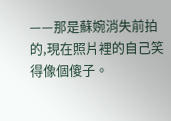——那是蘇婉消失前拍的,現在照片裡的自己笑得像個傻子。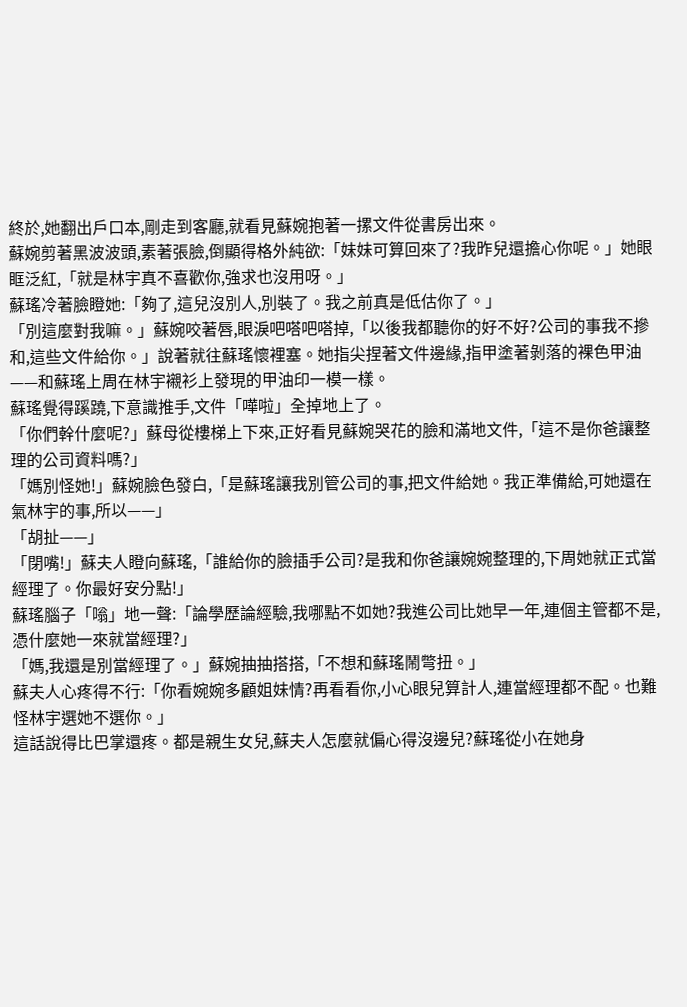終於,她翻出戶口本,剛走到客廳,就看見蘇婉抱著一摞文件從書房出來。
蘇婉剪著黑波波頭,素著張臉,倒顯得格外純欲:「妹妹可算回來了?我昨兒還擔心你呢。」她眼眶泛紅,「就是林宇真不喜歡你,強求也沒用呀。」
蘇瑤冷著臉瞪她:「夠了,這兒沒別人,別裝了。我之前真是低估你了。」
「別這麼對我嘛。」蘇婉咬著唇,眼淚吧嗒吧嗒掉,「以後我都聽你的好不好?公司的事我不摻和,這些文件給你。」說著就往蘇瑤懷裡塞。她指尖捏著文件邊緣,指甲塗著剝落的裸色甲油——和蘇瑤上周在林宇襯衫上發現的甲油印一模一樣。
蘇瑤覺得蹊蹺,下意識推手,文件「嘩啦」全掉地上了。
「你們幹什麼呢?」蘇母從樓梯上下來,正好看見蘇婉哭花的臉和滿地文件,「這不是你爸讓整理的公司資料嗎?」
「媽別怪她!」蘇婉臉色發白,「是蘇瑤讓我別管公司的事,把文件給她。我正準備給,可她還在氣林宇的事,所以——」
「胡扯——」
「閉嘴!」蘇夫人瞪向蘇瑤,「誰給你的臉插手公司?是我和你爸讓婉婉整理的,下周她就正式當經理了。你最好安分點!」
蘇瑤腦子「嗡」地一聲:「論學歷論經驗,我哪點不如她?我進公司比她早一年,連個主管都不是,憑什麼她一來就當經理?」
「媽,我還是別當經理了。」蘇婉抽抽搭搭,「不想和蘇瑤鬧彆扭。」
蘇夫人心疼得不行:「你看婉婉多顧姐妹情?再看看你,小心眼兒算計人,連當經理都不配。也難怪林宇選她不選你。」
這話說得比巴掌還疼。都是親生女兒,蘇夫人怎麼就偏心得沒邊兒?蘇瑤從小在她身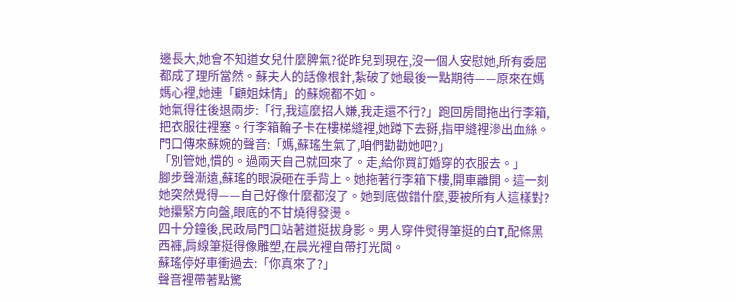邊長大,她會不知道女兒什麼脾氣?從昨兒到現在,沒一個人安慰她,所有委屈都成了理所當然。蘇夫人的話像根針,紮破了她最後一點期待——原來在媽媽心裡,她連「顧姐妹情」的蘇婉都不如。
她氣得往後退兩步:「行,我這麼招人嫌,我走還不行?」跑回房間拖出行李箱,把衣服往裡塞。行李箱輪子卡在樓梯縫裡,她蹲下去掰,指甲縫裡滲出血絲。
門口傳來蘇婉的聲音:「媽,蘇瑤生氣了,咱們勸勸她吧?」
「別管她,慣的。過兩天自己就回來了。走,給你買訂婚穿的衣服去。」
腳步聲漸遠,蘇瑤的眼淚砸在手背上。她拖著行李箱下樓,開車離開。這一刻她突然覺得——自己好像什麼都沒了。她到底做錯什麼,要被所有人這樣對?她攥緊方向盤,眼底的不甘燒得發燙。
四十分鐘後,民政局門口站著道挺拔身影。男人穿件熨得筆挺的白T,配條黑西褲,肩線筆挺得像雕塑,在晨光裡自帶打光闆。
蘇瑤停好車衝過去:「你真來了?」
聲音裡帶著點驚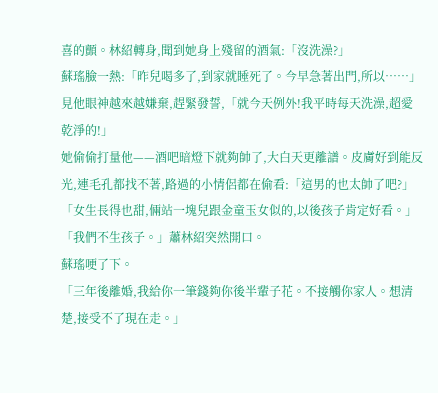喜的顫。林紹轉身,聞到她身上殘留的酒氣:「沒洗澡?」
蘇瑤臉一熱:「昨兒喝多了,到家就睡死了。今早急著出門,所以……」見他眼神越來越嫌棄,趕緊發誓,「就今天例外!我平時每天洗澡,超愛乾淨的!」
她偷偷打量他——酒吧暗燈下就夠帥了,大白天更離譜。皮膚好到能反光,連毛孔都找不著,路過的小情侶都在偷看:「這男的也太帥了吧?」「女生長得也甜,倆站一塊兒跟金童玉女似的,以後孩子肯定好看。」
「我們不生孩子。」蕭林紹突然開口。
蘇瑤哽了下。
「三年後離婚,我給你一筆錢夠你後半輩子花。不接觸你家人。想清楚,接受不了現在走。」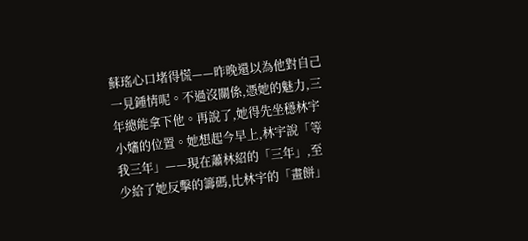蘇瑤心口堵得慌——昨晚還以為他對自己一見鍾情呢。不過沒關係,憑她的魅力,三年總能拿下他。再說了,她得先坐穩林宇小嬸的位置。她想起今早上,林宇說「等我三年」——現在蕭林紹的「三年」,至少給了她反擊的籌碼,比林宇的「畫餅」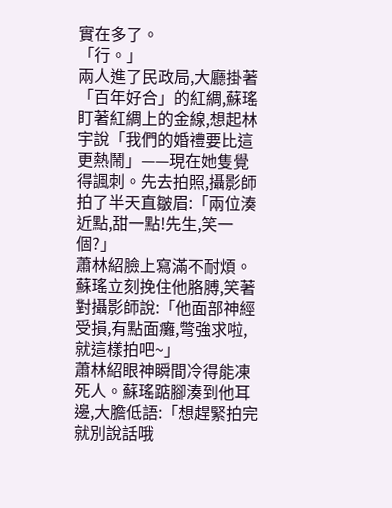實在多了。
「行。」
兩人進了民政局,大廳掛著「百年好合」的紅綢,蘇瑤盯著紅綢上的金線,想起林宇說「我們的婚禮要比這更熱鬧」——現在她隻覺得諷刺。先去拍照,攝影師拍了半天直皺眉:「兩位湊近點,甜一點!先生,笑一個?」
蕭林紹臉上寫滿不耐煩。蘇瑤立刻挽住他胳膊,笑著對攝影師說:「他面部神經受損,有點面癱,彆強求啦,就這樣拍吧~」
蕭林紹眼神瞬間冷得能凍死人。蘇瑤踮腳湊到他耳邊,大膽低語:「想趕緊拍完就別說話哦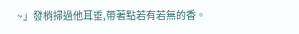~」發梢掃過他耳垂,帶著點若有若無的香。